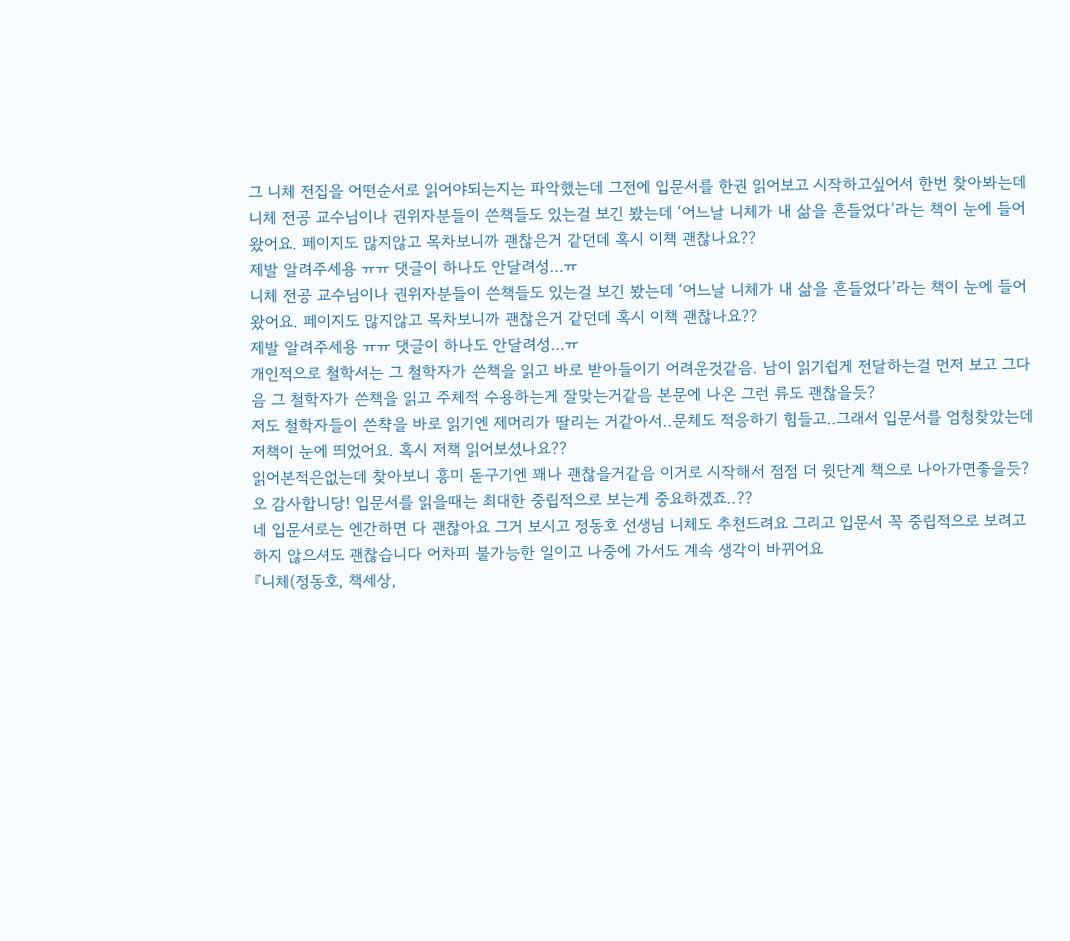그 니체 전집을 어떤순서로 읽어야되는지는 파악했는데 그전에 입문서를 한권 읽어보고 시작하고싶어서 한번 찾아봐는데
니체 전공 교수님이나 권위자분들이 쓴책들도 있는걸 보긴 봤는데 ‘어느날 니체가 내 삶을 흔들었다’라는 책이 눈에 들어왔어요. 페이지도 많지않고 목차보니까 괜찮은거 같던데 혹시 이책 괜찮나요??
제발 알려주세용 ㅠㅠ 댓글이 하나도 안달려성…ㅠ
니체 전공 교수님이나 권위자분들이 쓴책들도 있는걸 보긴 봤는데 ‘어느날 니체가 내 삶을 흔들었다’라는 책이 눈에 들어왔어요. 페이지도 많지않고 목차보니까 괜찮은거 같던데 혹시 이책 괜찮나요??
제발 알려주세용 ㅠㅠ 댓글이 하나도 안달려성…ㅠ
개인적으로 철학서는 그 철학자가 쓴책을 읽고 바로 받아들이기 어려운것같음. 남이 읽기쉽게 전달하는걸 먼저 보고 그다음 그 철학자가 쓴책을 읽고 주체적 수용하는게 잘맞는거같음 본문에 나온 그런 류도 괜찮을듯?
저도 철학자들이 쓴챡을 바로 읽기엔 제머리가 딸리는 거같아서..문체도 적응하기 힘들고..그래서 입문서를 엄청찾았는데 저책이 눈에 띄었어요. 혹시 저책 읽어보셨나요??
읽어본적은없는데 찾아보니 흥미 돋구기엔 꽤나 괜찮을거같음 이거로 시작해서 점점 더 윗단계 책으로 나아가면좋을듯?
오 감사합니당! 입문서를 읽을때는 최대한 중립적으로 보는게 중요하겠죠..??
네 입문서로는 엔간하면 다 괜찮아요 그거 보시고 정동호 선생님 니체도 추천드려요 그리고 입문서 꼭 중립적으로 보려고 하지 않으셔도 괜찮습니다 어차피 불가능한 일이고 나중에 가서도 계속 생각이 바뀌어요
『니체(정동호, 책세상,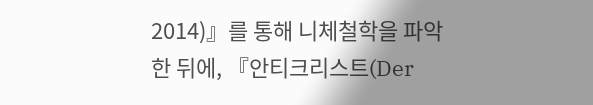2014)』를 통해 니체철학을 파악한 뒤에, 『안티크리스트(Der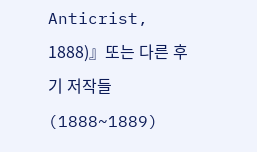Anticrist, 1888)』또는 다른 후기 저작들(1888~1889)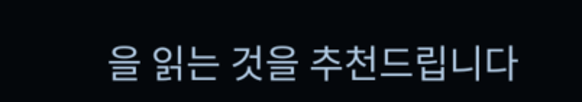을 읽는 것을 추천드립니다